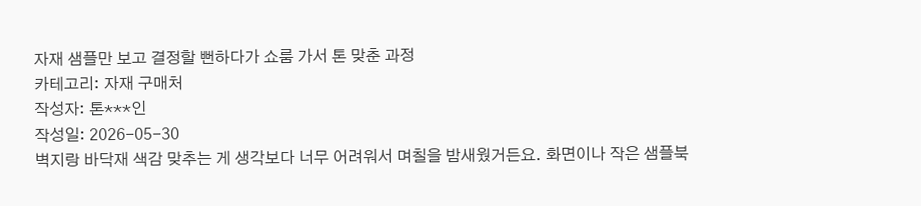자재 샘플만 보고 결정할 뻔하다가 쇼룸 가서 톤 맞춘 과정
카테고리: 자재 구매처
작성자: 톤***인
작성일: 2026-05-30
벽지랑 바닥재 색감 맞추는 게 생각보다 너무 어려워서 며칠을 밤새웠거든요. 화면이나 작은 샘플북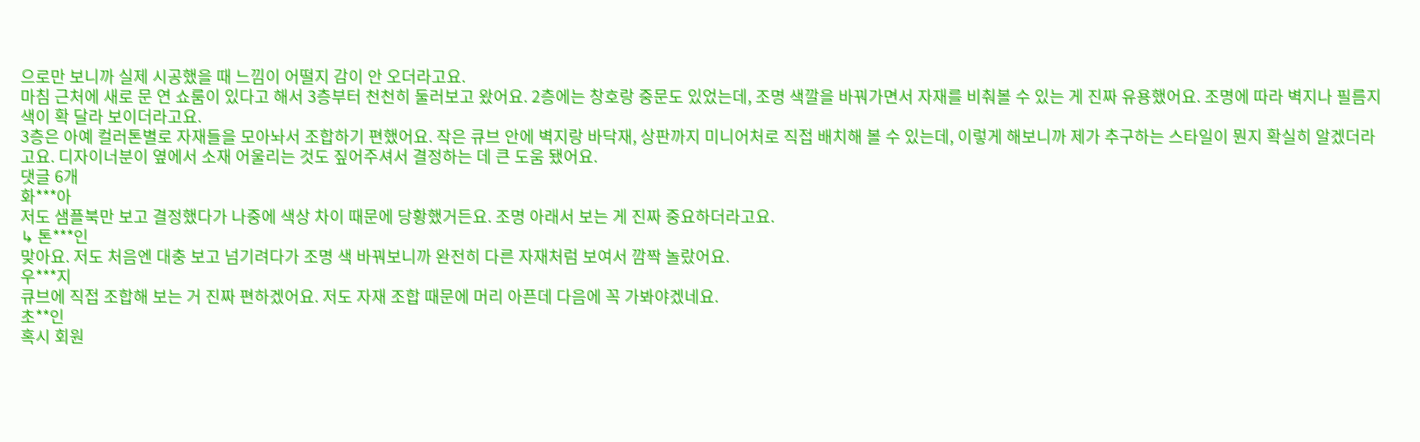으로만 보니까 실제 시공했을 때 느낌이 어떨지 감이 안 오더라고요.
마침 근처에 새로 문 연 쇼룸이 있다고 해서 3층부터 천천히 둘러보고 왔어요. 2층에는 창호랑 중문도 있었는데, 조명 색깔을 바꿔가면서 자재를 비춰볼 수 있는 게 진짜 유용했어요. 조명에 따라 벽지나 필름지 색이 확 달라 보이더라고요.
3층은 아예 컬러톤별로 자재들을 모아놔서 조합하기 편했어요. 작은 큐브 안에 벽지랑 바닥재, 상판까지 미니어처로 직접 배치해 볼 수 있는데, 이렇게 해보니까 제가 추구하는 스타일이 뭔지 확실히 알겠더라고요. 디자이너분이 옆에서 소재 어울리는 것도 짚어주셔서 결정하는 데 큰 도움 됐어요.
댓글 6개
화***아
저도 샘플북만 보고 결정했다가 나중에 색상 차이 때문에 당황했거든요. 조명 아래서 보는 게 진짜 중요하더라고요.
↳ 톤***인
맞아요. 저도 처음엔 대충 보고 넘기려다가 조명 색 바꿔보니까 완전히 다른 자재처럼 보여서 깜짝 놀랐어요.
우***지
큐브에 직접 조합해 보는 거 진짜 편하겠어요. 저도 자재 조합 때문에 머리 아픈데 다음에 꼭 가봐야겠네요.
초**인
혹시 회원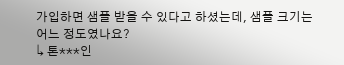가입하면 샘플 받을 수 있다고 하셨는데, 샘플 크기는 어느 정도였나요?
↳ 톤***인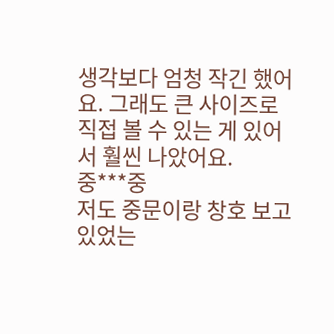생각보다 엄청 작긴 했어요. 그래도 큰 사이즈로 직접 볼 수 있는 게 있어서 훨씬 나았어요.
중***중
저도 중문이랑 창호 보고 있었는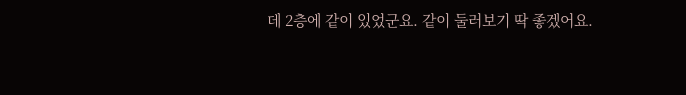데 2층에 같이 있었군요. 같이 둘러보기 딱 좋겠어요.